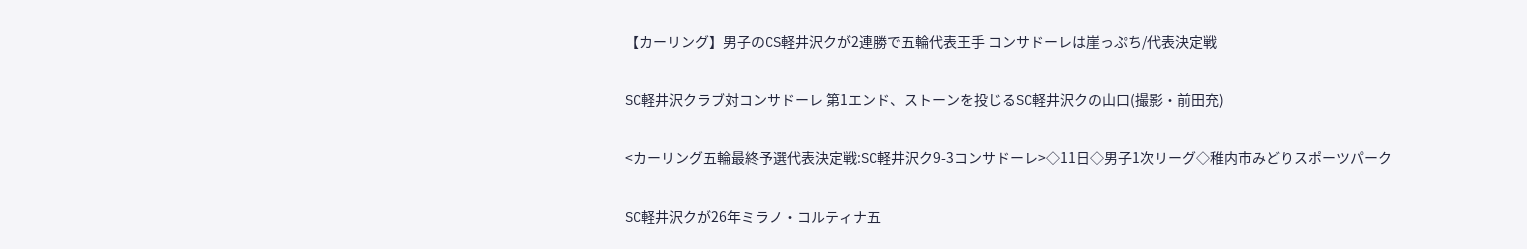【カーリング】男子のCS軽井沢クが2連勝で五輪代表王手 コンサドーレは崖っぷち/代表決定戦

SC軽井沢クラブ対コンサドーレ 第1エンド、ストーンを投じるSC軽井沢クの山口(撮影・前田充)

<カーリング五輪最終予選代表決定戦:SC軽井沢ク9-3コンサドーレ>◇11日◇男子1次リーグ◇稚内市みどりスポーツパーク

SC軽井沢クが26年ミラノ・コルティナ五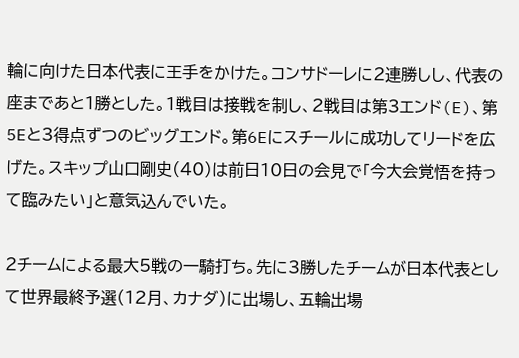輪に向けた日本代表に王手をかけた。コンサドーレに2連勝しし、代表の座まであと1勝とした。1戦目は接戦を制し、2戦目は第3エンド(E)、第5Eと3得点ずつのビッグエンド。第6Eにスチールに成功してリードを広げた。スキップ山口剛史(40)は前日10日の会見で「今大会覚悟を持って臨みたい」と意気込んでいた。

2チームによる最大5戦の一騎打ち。先に3勝したチームが日本代表として世界最終予選(12月、カナダ)に出場し、五輪出場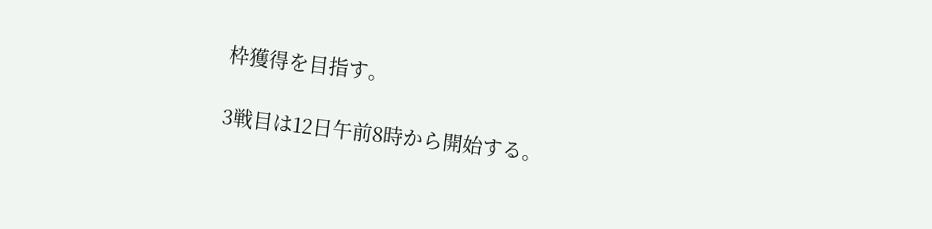枠獲得を目指す。

3戦目は12日午前8時から開始する。